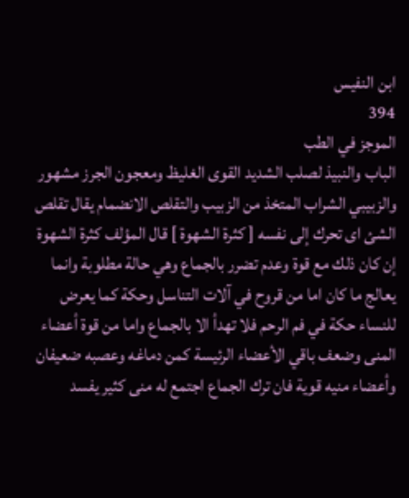ابن النفيس
394
الموجز في الطب
الباب والنبيذ لصلب الشديد القوى الغليظ ومعجون الجرز مشهور والزبيبي الشراب المتخذ من الزبيب والتقلص الانضمام يقال تقلص الشئ اى تحرك إلى نفسه [ كثرة الشهوة ] قال المؤلف كثرة الشهوة إن كان ذلك مع قوة وعدم تضرر بالجماع وهي حالة مطلوبة وانما يعالج ما كان اما من قروح في آلات التناسل وحكة كما يعرض للنساء حكة في فم الرحم فلا تهدأ الا بالجماع واما من قوة أعضاء المنى وضعف باقي الأعضاء الرئيسة كمن دماغه وعصبه ضعيفان وأعضاء منيه قوية فان ترك الجماع اجتمع له منى كثير يفسد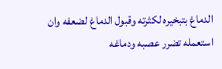الدماغ بتبخيره لكثرته وقبول الدماغ لضعفه وان استعمله تضرر عصبه ودماغه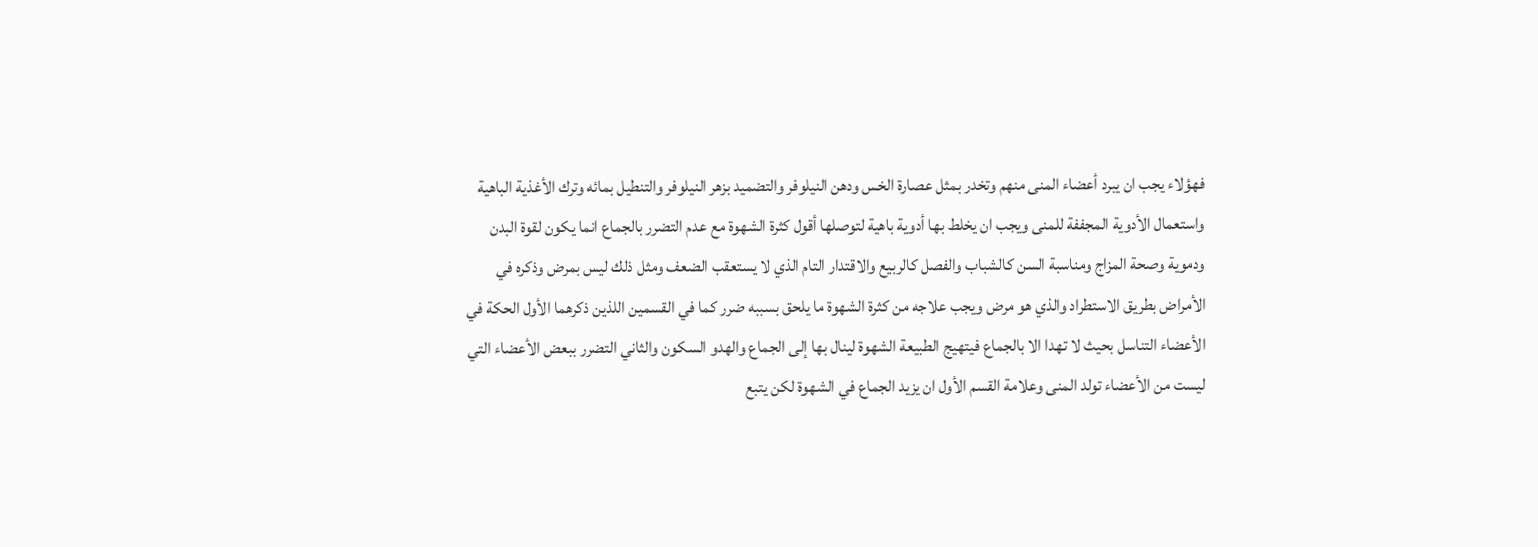فهؤلاء يجب ان يبرد أعضاء المنى منهم وتخدر بمثل عصارة الخس ودهن النيلوفر والتضميد بزهر النيلوفر والتنطيل بمائه وترك الأغذية الباهية واستعمال الأدوية المجففة للمنى ويجب ان يخلط بها أدوية باهية لتوصلها أقول كثرة الشهوة مع عدم التضرر بالجماع انما يكون لقوة البدن ودموية وصحة المزاج ومناسبة السن كالشباب والفصل كالربيع والاقتدار التام الذي لا يستعقب الضعف ومثل ذلك ليس بمرض وذكره في الأمراض بطريق الاستطراد والذي هو مرض ويجب علاجه من كثرة الشهوة ما يلحق بسببه ضرر كما في القسمين اللذين ذكرهما الأول الحكة في الأعضاء التناسل بحيث لا تهدا الا بالجماع فيتهيج الطبيعة الشهوة لينال بها إلى الجماع والهدو السكون والثاني التضرر ببعض الأعضاء التي ليست من الأعضاء تولد المنى وعلامة القسم الأول ان يزيد الجماع في الشهوة لكن يتبع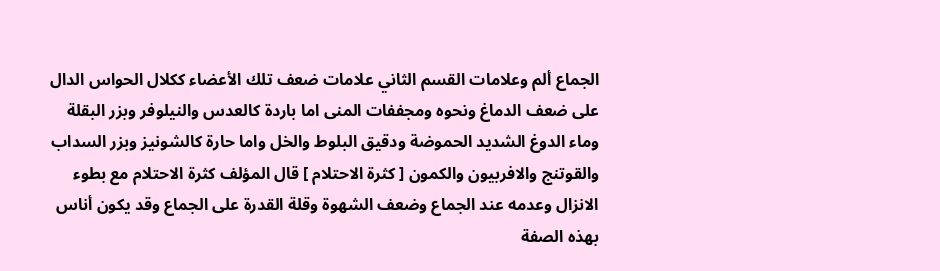الجماع ألم وعلامات القسم الثاني علامات ضعف تلك الأعضاء ككلال الحواس الدال على ضعف الدماغ ونحوه ومجففات المنى اما باردة كالعدس والنيلوفر وبزر البقلة وماء الدوغ الشديد الحموضة ودقيق البلوط والخل واما حارة كالشونيز وبزر السداب والقوتنج والافربيون والكمون [ كثرة الاحتلام ] قال المؤلف كثرة الاحتلام مع بطوء الانزال وعدمه عند الجماع وضعف الشهوة وقلة القدرة على الجماع وقد يكون أناس بهذه الصفة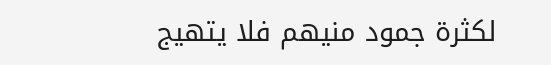لكثرة جمود منيهم فلا يتهيج